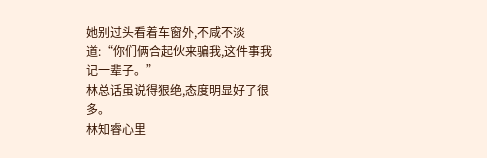她别过头看着车窗外,不咸不淡道:“你们俩合起伙来骗我,这件事我记一辈子。”
林总话虽说得狠绝,态度明显好了很多。
林知睿心里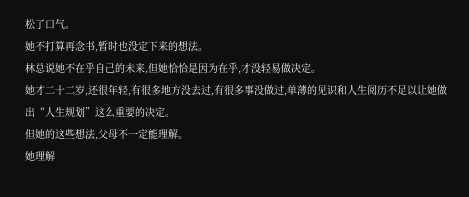松了口气。
她不打算再念书,暂时也没定下来的想法。
林总说她不在乎自己的未来,但她恰恰是因为在乎,才没轻易做决定。
她才二十二岁,还很年轻,有很多地方没去过,有很多事没做过,单薄的见识和人生阅历不足以让她做出“人生规划”这么重要的决定。
但她的这些想法,父母不一定能理解。
她理解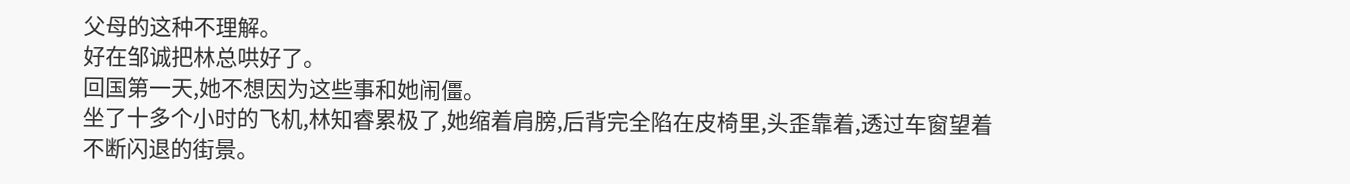父母的这种不理解。
好在邹诚把林总哄好了。
回国第一天,她不想因为这些事和她闹僵。
坐了十多个小时的飞机,林知睿累极了,她缩着肩膀,后背完全陷在皮椅里,头歪靠着,透过车窗望着不断闪退的街景。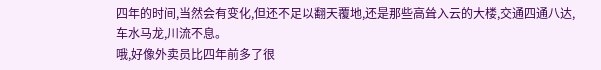四年的时间,当然会有变化,但还不足以翻天覆地,还是那些高耸入云的大楼,交通四通八达,车水马龙,川流不息。
哦,好像外卖员比四年前多了很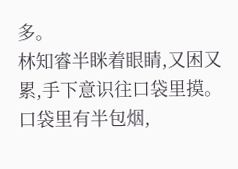多。
林知睿半眯着眼睛,又困又累,手下意识往口袋里摸。
口袋里有半包烟,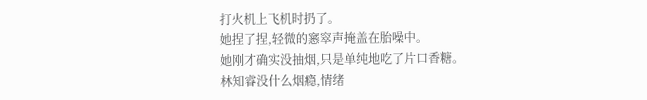打火机上飞机时扔了。
她捏了捏,轻微的窸窣声掩盖在胎噪中。
她刚才确实没抽烟,只是单纯地吃了片口香糖。
林知睿没什么烟瘾,情绪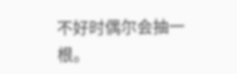不好时偶尔会抽一根。